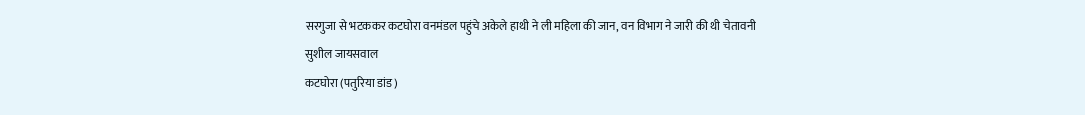सरगुजा से भटककर कटघोरा वनमंडल पहुंचे अकेले हाथी ने ली महिला की जान, वन विभाग ने जारी की थी चेतावनी
सुशील जायसवाल
कटघोरा (पतुरिया डांड)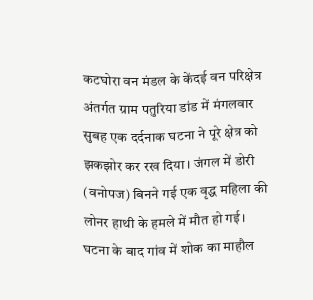कटघोरा वन मंडल के केंदई वन परिक्षेत्र अंतर्गत ग्राम पतुरिया डांड में मंगलवार सुबह एक दर्दनाक घटना ने पूरे क्षेत्र को झकझोर कर रख दिया। जंगल में डोरी (वनोपज) बिनने गई एक वृद्ध महिला की लोनर हाथी के हमले में मौत हो गई। घटना के बाद गांव में शोक का माहौल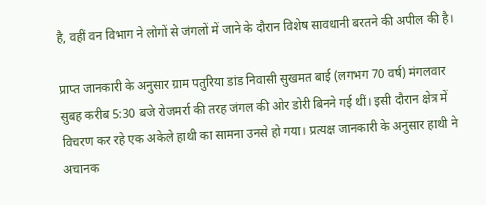है, वहीं वन विभाग ने लोगों से जंगलों में जाने के दौरान विशेष सावधानी बरतने की अपील की है।

प्राप्त जानकारी के अनुसार ग्राम पतुरिया डांड निवासी सुखमत बाई (लगभग 70 वर्ष) मंगलवार सुबह करीब 5:30 बजे रोजमर्रा की तरह जंगल की ओर डोरी बिनने गई थीं। इसी दौरान क्षेत्र में विचरण कर रहे एक अकेले हाथी का सामना उनसे हो गया। प्रत्यक्ष जानकारी के अनुसार हाथी ने अचानक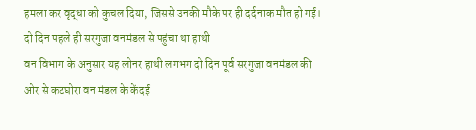हमला कर वृद्धा को कुचल दिया, जिससे उनकी मौके पर ही दर्दनाक मौत हो गई।
दो दिन पहले ही सरगुजा वनमंडल से पहुंचा था हाथी
वन विभाग के अनुसार यह लोनर हाथी लगभग दो दिन पूर्व सरगुजा वनमंडल की ओर से कटघोरा वन मंडल के केंदई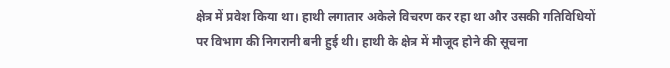क्षेत्र में प्रवेश किया था। हाथी लगातार अकेले विचरण कर रहा था और उसकी गतिविधियों पर विभाग की निगरानी बनी हुई थी। हाथी के क्षेत्र में मौजूद होने की सूचना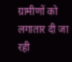ग्रामीणों को लगातार दी जा रही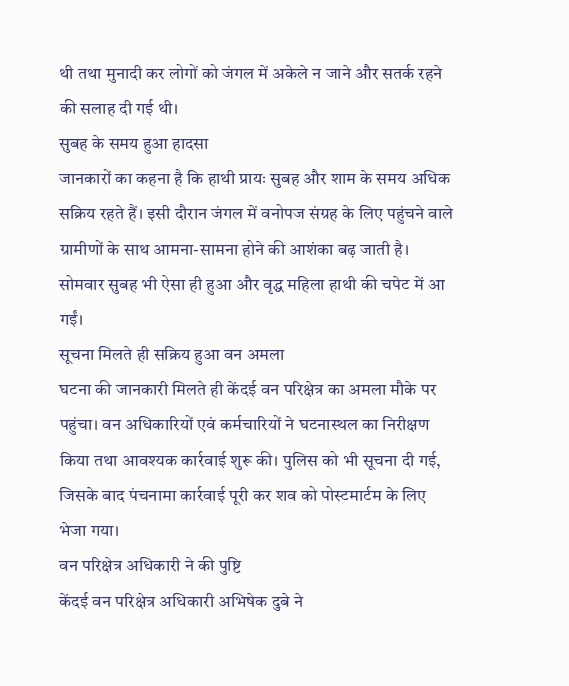थी तथा मुनादी कर लोगों को जंगल में अकेले न जाने और सतर्क रहने की सलाह दी गई थी।
सुबह के समय हुआ हादसा
जानकारों का कहना है कि हाथी प्रायः सुबह और शाम के समय अधिक सक्रिय रहते हैं। इसी दौरान जंगल में वनोपज संग्रह के लिए पहुंचने वाले ग्रामीणों के साथ आमना-सामना होने की आशंका बढ़ जाती है। सोमवार सुबह भी ऐसा ही हुआ और वृद्ध महिला हाथी की चपेट में आ गईं।
सूचना मिलते ही सक्रिय हुआ वन अमला
घटना की जानकारी मिलते ही केंदई वन परिक्षेत्र का अमला मौके पर पहुंचा। वन अधिकारियों एवं कर्मचारियों ने घटनास्थल का निरीक्षण किया तथा आवश्यक कार्रवाई शुरू की। पुलिस को भी सूचना दी गई, जिसके बाद पंचनामा कार्रवाई पूरी कर शव को पोस्टमार्टम के लिए भेजा गया।
वन परिक्षेत्र अधिकारी ने की पुष्टि
केंदई वन परिक्षेत्र अधिकारी अभिषेक दुबे ने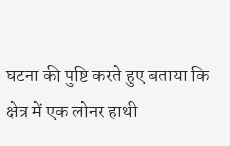घटना की पुष्टि करते हुए बताया कि क्षेत्र में एक लोनर हाथी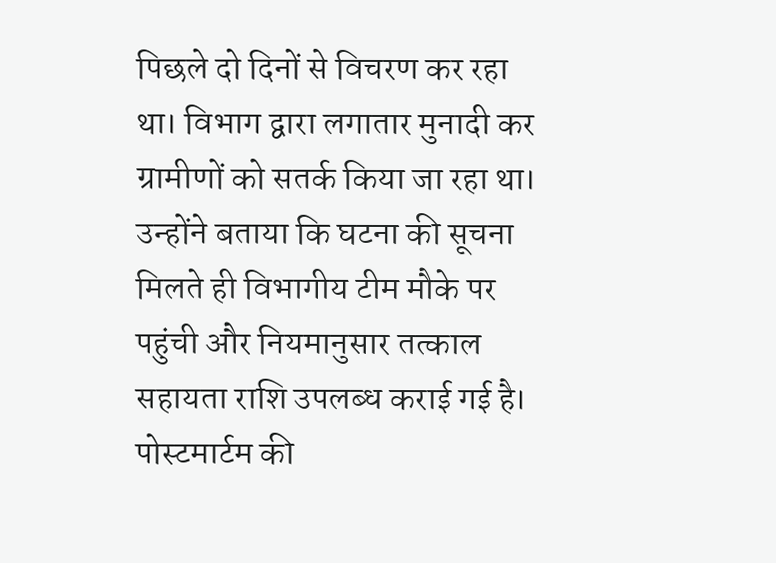पिछले दो दिनों से विचरण कर रहा था। विभाग द्वारा लगातार मुनादी कर ग्रामीणों को सतर्क किया जा रहा था। उन्होंने बताया कि घटना की सूचना मिलते ही विभागीय टीम मौके पर पहुंची और नियमानुसार तत्काल सहायता राशि उपलब्ध कराई गई है। पोस्टमार्टम की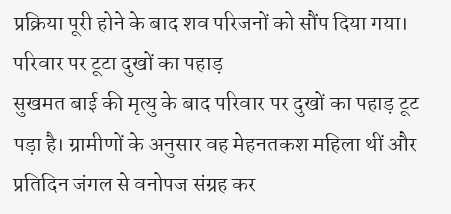प्रक्रिया पूरी होने के बाद शव परिजनों को सौंप दिया गया।
परिवार पर टूटा दुखों का पहाड़
सुखमत बाई की मृत्यु के बाद परिवार पर दुखों का पहाड़ टूट पड़ा है। ग्रामीणों के अनुसार वह मेहनतकश महिला थीं और प्रतिदिन जंगल से वनोपज संग्रह कर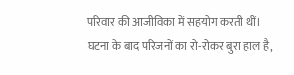परिवार की आजीविका में सहयोग करती थीं। घटना के बाद परिजनों का रो-रोकर बुरा हाल है,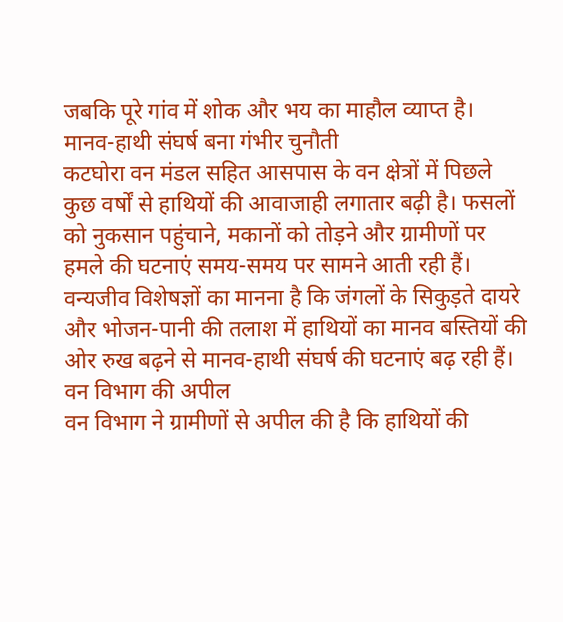जबकि पूरे गांव में शोक और भय का माहौल व्याप्त है।
मानव-हाथी संघर्ष बना गंभीर चुनौती
कटघोरा वन मंडल सहित आसपास के वन क्षेत्रों में पिछले कुछ वर्षों से हाथियों की आवाजाही लगातार बढ़ी है। फसलों को नुकसान पहुंचाने, मकानों को तोड़ने और ग्रामीणों पर हमले की घटनाएं समय-समय पर सामने आती रही हैं। वन्यजीव विशेषज्ञों का मानना है कि जंगलों के सिकुड़ते दायरे और भोजन-पानी की तलाश में हाथियों का मानव बस्तियों की ओर रुख बढ़ने से मानव-हाथी संघर्ष की घटनाएं बढ़ रही हैं।
वन विभाग की अपील
वन विभाग ने ग्रामीणों से अपील की है कि हाथियों की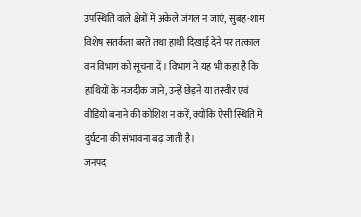उपस्थिति वाले क्षेत्रों में अकेले जंगल न जाएं, सुबह-शाम विशेष सतर्कता बरतें तथा हाथी दिखाई देने पर तत्काल वन विभाग को सूचना दें। विभाग ने यह भी कहा है कि हाथियों के नजदीक जाने, उन्हें छेड़ने या तस्वीर एवं वीडियो बनाने की कोशिश न करें, क्योंकि ऐसी स्थिति में दुर्घटना की संभावना बढ़ जाती है।
जनपद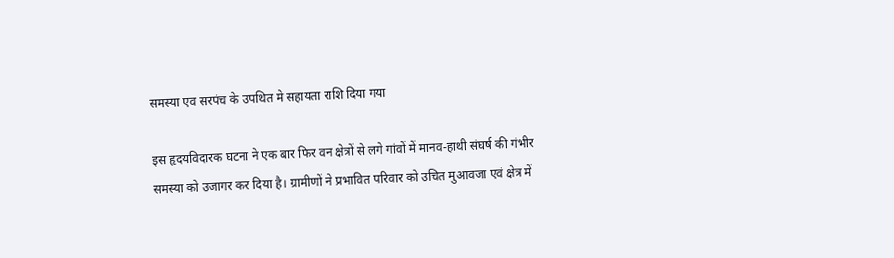समस्या एव सरपंच के उपथित मे सहायता राशि दिया गया

इस हृदयविदारक घटना ने एक बार फिर वन क्षेत्रों से लगे गांवों में मानव-हाथी संघर्ष की गंभीर समस्या को उजागर कर दिया है। ग्रामीणों ने प्रभावित परिवार को उचित मुआवजा एवं क्षेत्र में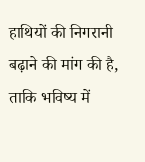हाथियों की निगरानी बढ़ाने की मांग की है, ताकि भविष्य में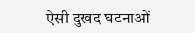ऐसी दुखद घटनाओं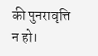की पुनरावृत्ति न हो।